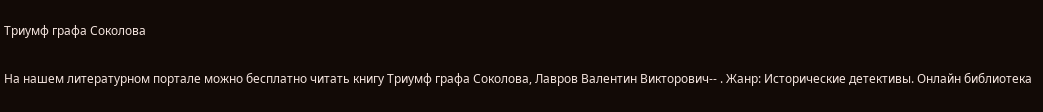Триумф графа Соколова

На нашем литературном портале можно бесплатно читать книгу Триумф графа Соколова, Лавров Валентин Викторович-- . Жанр: Исторические детективы. Онлайн библиотека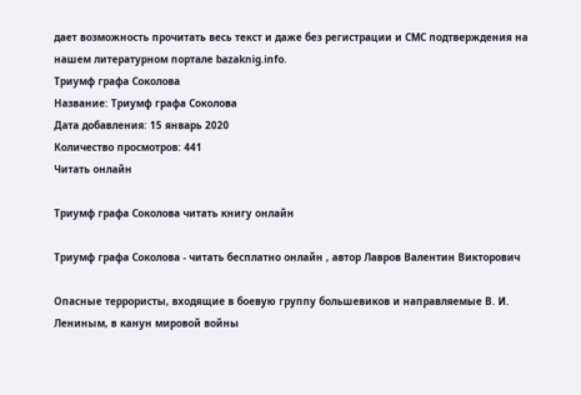дает возможность прочитать весь текст и даже без регистрации и СМС подтверждения на нашем литературном портале bazaknig.info.
Триумф графа Соколова
Название: Триумф графа Соколова
Дата добавления: 15 январь 2020
Количество просмотров: 441
Читать онлайн

Триумф графа Соколова читать книгу онлайн

Триумф графа Соколова - читать бесплатно онлайн , автор Лавров Валентин Викторович

Опасные террористы, входящие в боевую группу большевиков и направляемые В. И. Лениным, в канун мировой войны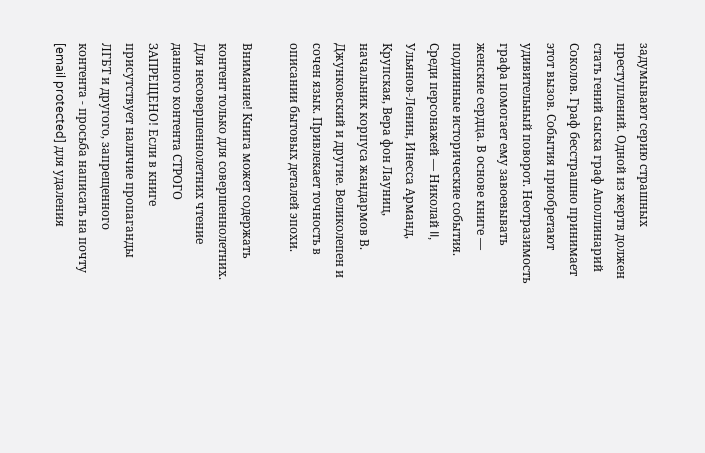задумывают серию страшных преступлений. Одной из жертв должен стать гений сыска граф Аполлинарий Соколов. Граф бесстрашно принимает этот вызов. События приобретают удивительный поворот. Неотразимость графа помогает ему завоевывать женские сердца. В основе книге — подлинные исторические события. Среди персонажей — Николай II, Ульянов-Ленин, Инесса Арманд, Крупская, Вера фон Лауниц, начальник корпуса жандармов В. Джунковский и другие. Великолепен и сочен язык. Привлекает точность в описании бытовых деталей эпохи.

Внимание! Книга может содержать контент только для совершеннолетних. Для несовершеннолетних чтение данного контента СТРОГО ЗАПРЕЩЕНО! Если в книге присутствует наличие пропаганды ЛГБТ и другого, запрещенного контента - просьба написать на почту [email protected] для удаления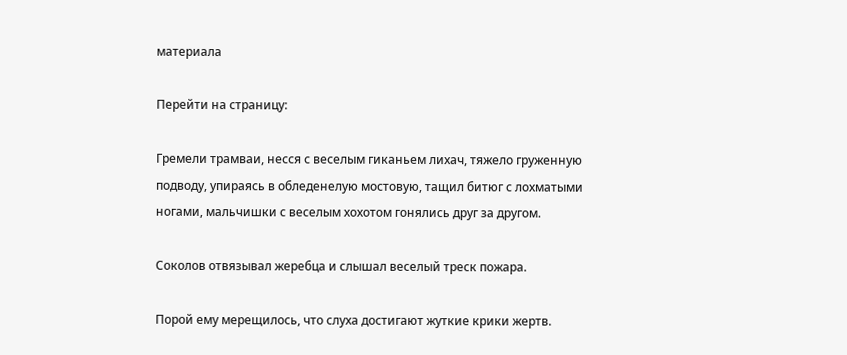материала

Перейти на страницу:

Гремели трамваи, несся с веселым гиканьем лихач, тяжело груженную подводу, упираясь в обледенелую мостовую, тащил битюг с лохматыми ногами, мальчишки с веселым хохотом гонялись друг за другом.

Соколов отвязывал жеребца и слышал веселый треск пожара.

Порой ему мерещилось, что слуха достигают жуткие крики жертв.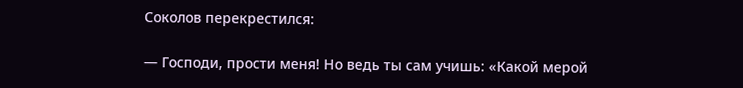Соколов перекрестился:

— Господи, прости меня! Но ведь ты сам учишь: «Какой мерой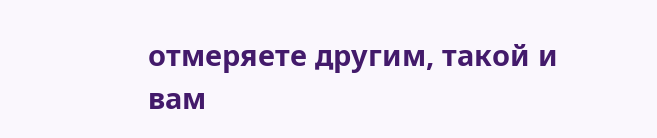отмеряете другим, такой и вам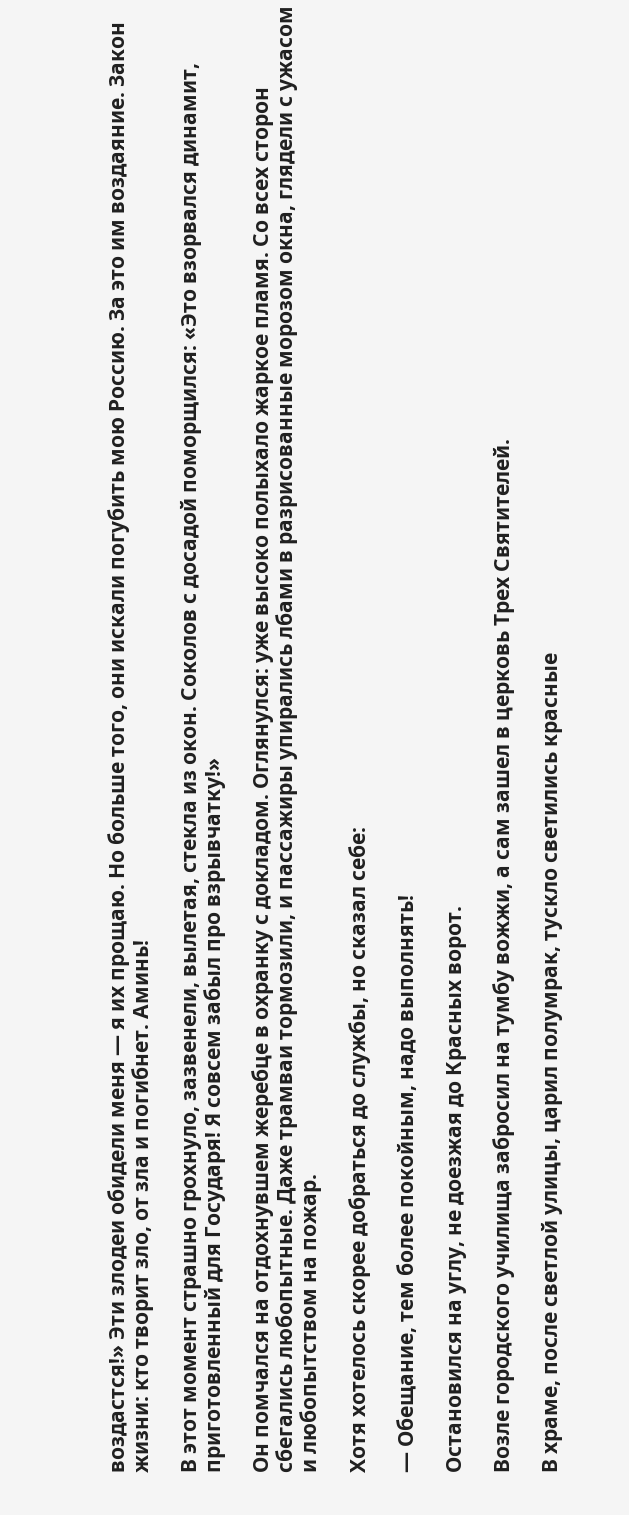воздастся!» Эти злодеи обидели меня — я их прощаю. Но больше того, они искали погубить мою Россию. За это им воздаяние. Закон жизни: кто творит зло, от зла и погибнет. Аминь!

В этот момент страшно грохнуло, зазвенели, вылетая, стекла из окон. Соколов с досадой поморщился: «Это взорвался динамит, приготовленный для Государя! Я совсем забыл про взрывчатку!»

Он помчался на отдохнувшем жеребце в охранку с докладом. Оглянулся: уже высоко полыхало жаркое пламя. Со всех сторон сбегались любопытные. Даже трамваи тормозили, и пассажиры упирались лбами в разрисованные морозом окна, глядели с ужасом и любопытством на пожар.

Хотя хотелось скорее добраться до службы, но сказал себе:

— Обещание, тем более покойным, надо выполнять!

Остановился на углу, не доезжая до Красных ворот.

Возле городского училища забросил на тумбу вожжи, а сам зашел в церковь Трех Святителей.

В храме, после светлой улицы, царил полумрак, тускло светились красные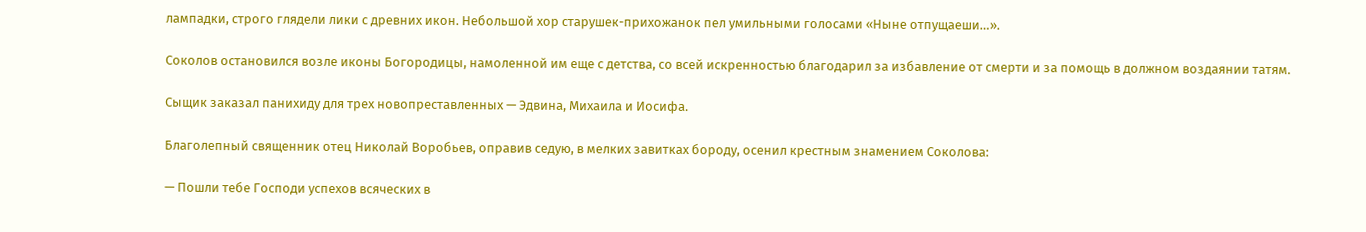лампадки, строго глядели лики с древних икон. Небольшой хор старушек-прихожанок пел умильными голосами «Ныне отпущаеши…».

Соколов остановился возле иконы Богородицы, намоленной им еще с детства, со всей искренностью благодарил за избавление от смерти и за помощь в должном воздаянии татям.

Сыщик заказал панихиду для трех новопреставленных — Эдвина, Михаила и Иосифа.

Благолепный священник отец Николай Воробьев, оправив седую, в мелких завитках бороду, осенил крестным знамением Соколова:

— Пошли тебе Господи успехов всяческих в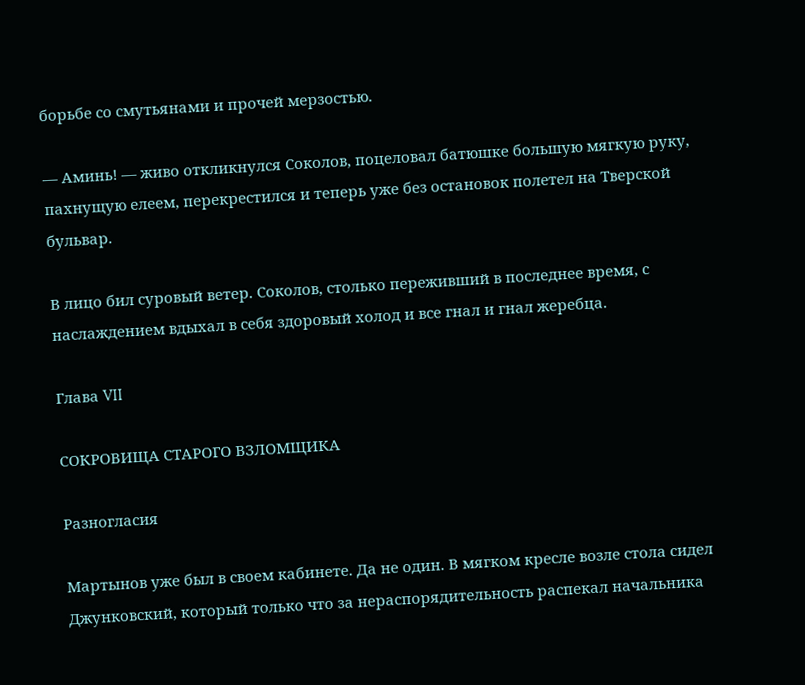борьбе со смутьянами и прочей мерзостью.

— Аминь! — живо откликнулся Соколов, поцеловал батюшке большую мягкую руку, пахнущую елеем, перекрестился и теперь уже без остановок полетел на Тверской бульвар.

В лицо бил суровый ветер. Соколов, столько переживший в последнее время, с наслаждением вдыхал в себя здоровый холод и все гнал и гнал жеребца.

Глава VII

СОКРОВИЩА СТАРОГО ВЗЛОМЩИКА

Разногласия

Мартынов уже был в своем кабинете. Да не один. В мягком кресле возле стола сидел Джунковский, который только что за нераспорядительность распекал начальника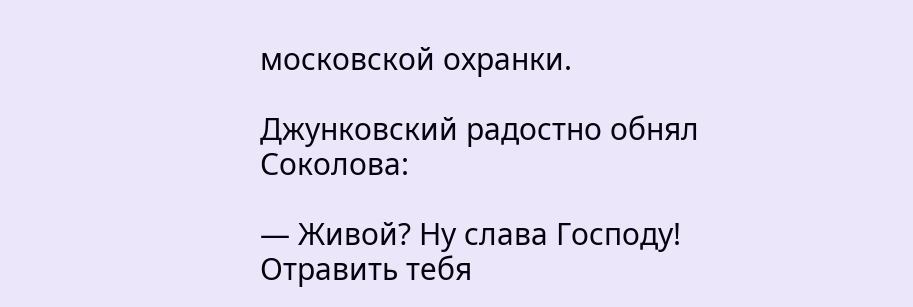московской охранки.

Джунковский радостно обнял Соколова:

— Живой? Ну слава Господу! Отравить тебя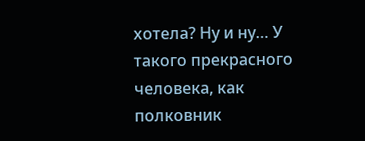хотела? Ну и ну… У такого прекрасного человека, как полковник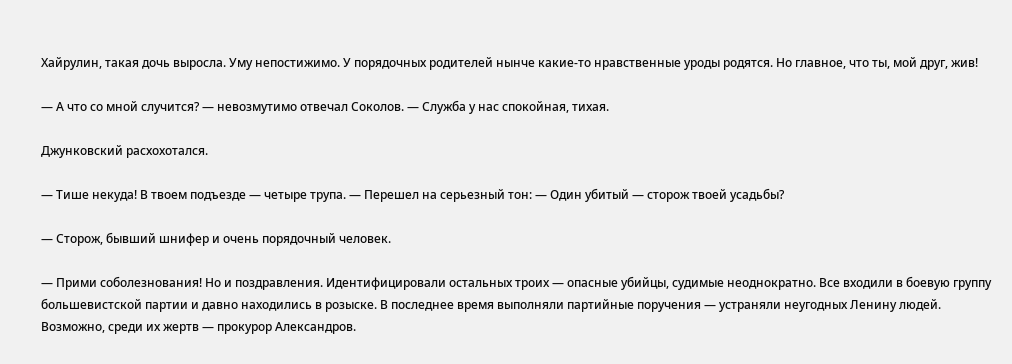Хайрулин, такая дочь выросла. Уму непостижимо. У порядочных родителей нынче какие-то нравственные уроды родятся. Но главное, что ты, мой друг, жив!

— А что со мной случится? — невозмутимо отвечал Соколов. — Служба у нас спокойная, тихая.

Джунковский расхохотался.

— Тише некуда! В твоем подъезде — четыре трупа. — Перешел на серьезный тон: — Один убитый — сторож твоей усадьбы?

— Сторож, бывший шнифер и очень порядочный человек.

— Прими соболезнования! Но и поздравления. Идентифицировали остальных троих — опасные убийцы, судимые неоднократно. Все входили в боевую группу большевистской партии и давно находились в розыске. В последнее время выполняли партийные поручения — устраняли неугодных Ленину людей. Возможно, среди их жертв — прокурор Александров.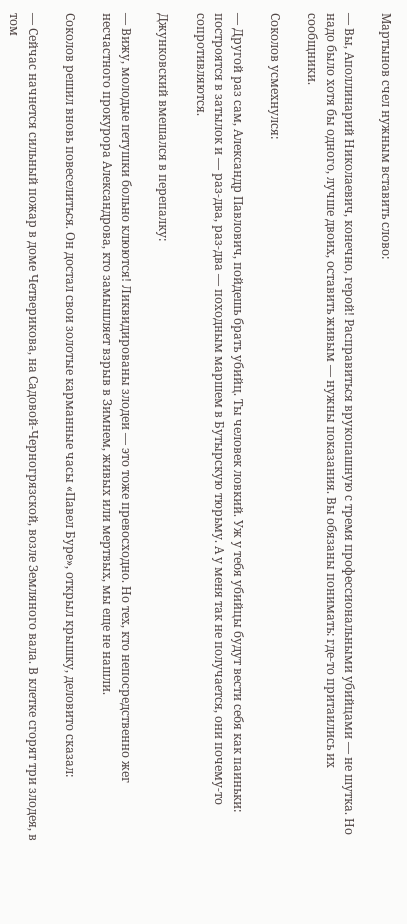Мартынов счел нужным вставить слово:

— Вы, Аполлинарий Николаевич, конечно, герой! Расправиться врукопашную с тремя профессиональными убийцами — не шутка. Но надо было хотя бы одного, лучше двоих, оставить живым — нужны показания. Вы обязаны понимать: где-то притаились их сообщники.

Соколов усмехнулся:

— Другой раз сам, Александр Павлович, пойдешь брать убийц. Ты человек ловкий. Уж у тебя убийцы будут вести себя как паиньки: построятся в затылок и — раз-два, раз-два — походным маршем в Бутырскую тюрьму. А у меня так не получается, они почему-то сопротивляются.

Джунковский вмешался в перепалку:

— Вижу, молодые петушки больно клюются! Ликвидированы злодеи — это тоже превосходно. Но тех, кто непосредственно жег несчастного прокурора Александрова, кто замышляет взрыв в Зимнем, живых или мертвых, мы еще не нашли.

Соколов решил вновь повеселиться. Он достал свои золотые карманные часы «Павел Буре», открыл крышку, деловито сказал:

— Сейчас начнется сильный пожар в доме Четверикова, на Садовой-Черногрязской, возле Земляного вала. В клетке сгорят три злодея, в том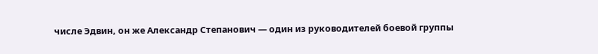числе Эдвин, он же Александр Степанович — один из руководителей боевой группы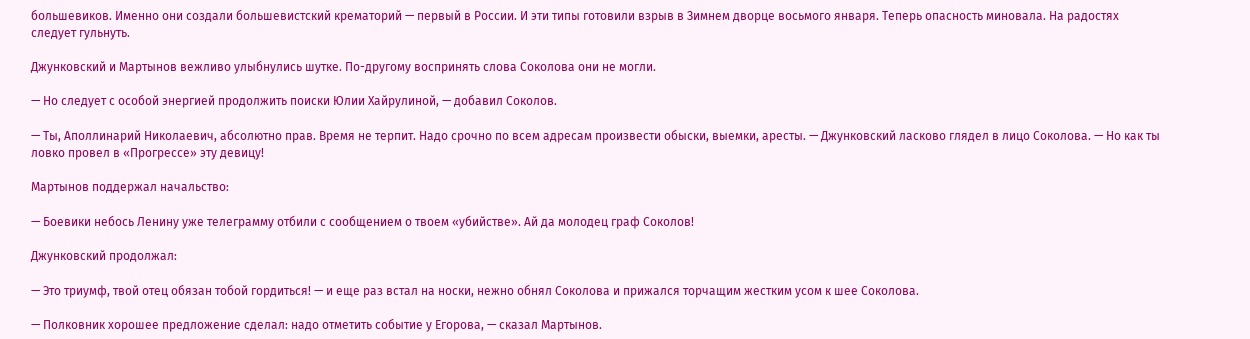большевиков. Именно они создали большевистский крематорий — первый в России. И эти типы готовили взрыв в Зимнем дворце восьмого января. Теперь опасность миновала. На радостях следует гульнуть.

Джунковский и Мартынов вежливо улыбнулись шутке. По-другому воспринять слова Соколова они не могли.

— Но следует с особой энергией продолжить поиски Юлии Хайрулиной, — добавил Соколов.

— Ты, Аполлинарий Николаевич, абсолютно прав. Время не терпит. Надо срочно по всем адресам произвести обыски, выемки, аресты. — Джунковский ласково глядел в лицо Соколова. — Но как ты ловко провел в «Прогрессе» эту девицу!

Мартынов поддержал начальство:

— Боевики небось Ленину уже телеграмму отбили с сообщением о твоем «убийстве». Ай да молодец граф Соколов!

Джунковский продолжал:

— Это триумф, твой отец обязан тобой гордиться! — и еще раз встал на носки, нежно обнял Соколова и прижался торчащим жестким усом к шее Соколова.

— Полковник хорошее предложение сделал: надо отметить событие у Егорова, — сказал Мартынов.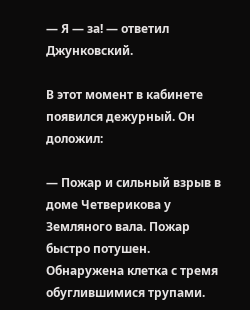— Я — за! — ответил Джунковский.

В этот момент в кабинете появился дежурный. Он доложил:

— Пожар и сильный взрыв в доме Четверикова у Земляного вала. Пожар быстро потушен. Обнаружена клетка с тремя обуглившимися трупами.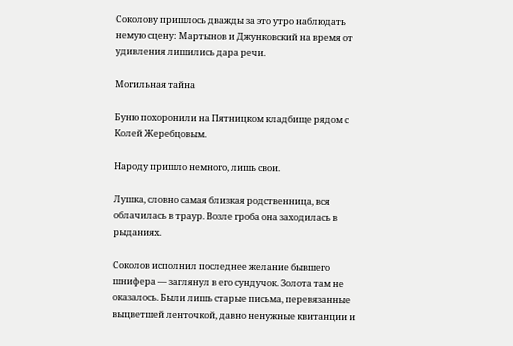Соколову пришлось дважды за это утро наблюдать немую сцену: Мартынов и Джунковский на время от удивления лишились дара речи.

Могильная тайна

Буню похоронили на Пятницком кладбище рядом с Колей Жеребцовым.

Народу пришло немного, лишь свои.

Лушка, словно самая близкая родственница, вся облачилась в траур. Возле гроба она заходилась в рыданиях.

Соколов исполнил последнее желание бывшего шнифера — заглянул в его сундучок. Золота там не оказалось. Были лишь старые письма, перевязанные выцветшей ленточкой, давно ненужные квитанции и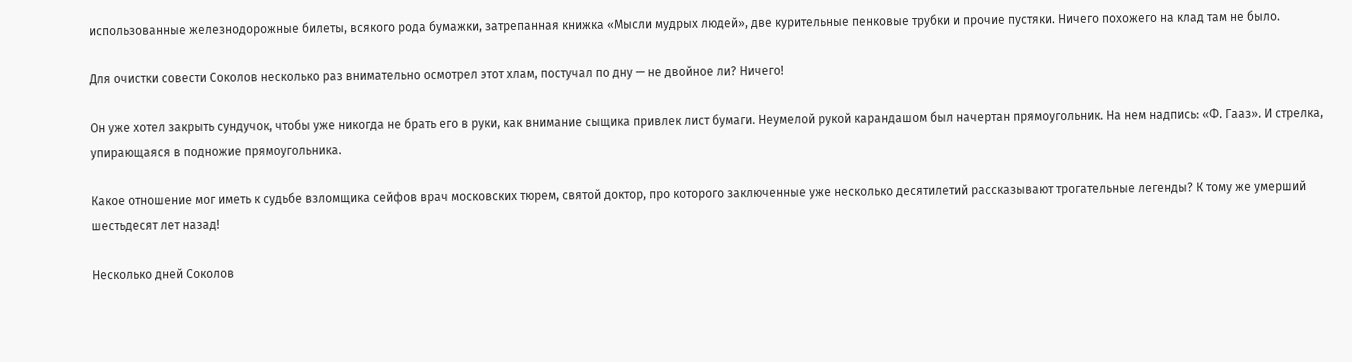использованные железнодорожные билеты, всякого рода бумажки, затрепанная книжка «Мысли мудрых людей», две курительные пенковые трубки и прочие пустяки. Ничего похожего на клад там не было.

Для очистки совести Соколов несколько раз внимательно осмотрел этот хлам, постучал по дну — не двойное ли? Ничего!

Он уже хотел закрыть сундучок, чтобы уже никогда не брать его в руки, как внимание сыщика привлек лист бумаги. Неумелой рукой карандашом был начертан прямоугольник. На нем надпись: «Ф. Гааз». И стрелка, упирающаяся в подножие прямоугольника.

Какое отношение мог иметь к судьбе взломщика сейфов врач московских тюрем, святой доктор, про которого заключенные уже несколько десятилетий рассказывают трогательные легенды? К тому же умерший шестьдесят лет назад!

Несколько дней Соколов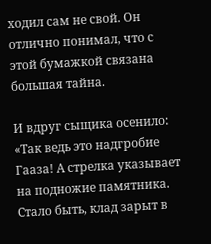ходил сам не свой. Он отлично понимал, что с этой бумажкой связана большая тайна.

И вдруг сыщика осенило: «Так ведь это надгробие Гааза! А стрелка указывает на подножие памятника. Стало быть, клад зарыт в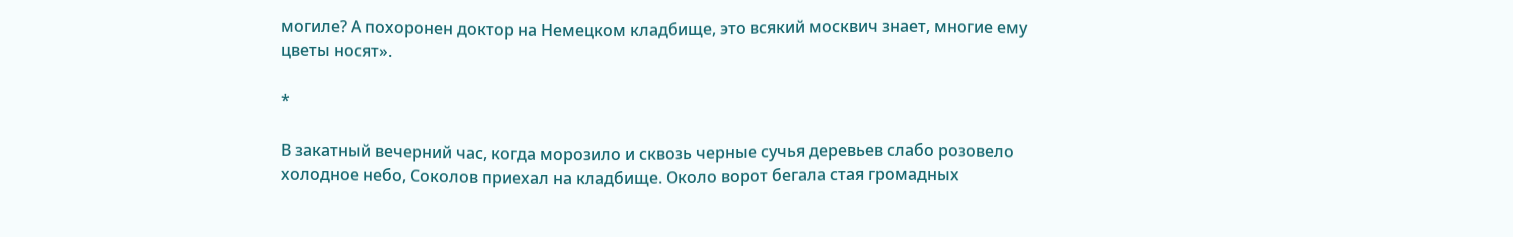могиле? А похоронен доктор на Немецком кладбище, это всякий москвич знает, многие ему цветы носят».

*

В закатный вечерний час, когда морозило и сквозь черные сучья деревьев слабо розовело холодное небо, Соколов приехал на кладбище. Около ворот бегала стая громадных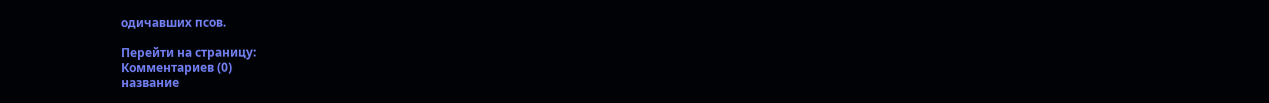одичавших псов.

Перейти на страницу:
Комментариев (0)
название